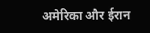अमेरिका और ईरान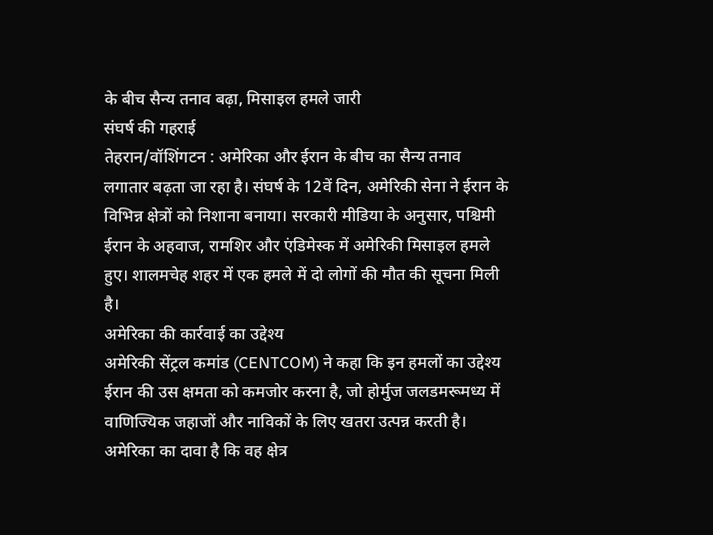के बीच सैन्य तनाव बढ़ा, मिसाइल हमले जारी
संघर्ष की गहराई
तेहरान/वॉशिंगटन : अमेरिका और ईरान के बीच का सैन्य तनाव लगातार बढ़ता जा रहा है। संघर्ष के 12वें दिन, अमेरिकी सेना ने ईरान के विभिन्न क्षेत्रों को निशाना बनाया। सरकारी मीडिया के अनुसार, पश्चिमी ईरान के अहवाज, रामशिर और एंडिमेस्क में अमेरिकी मिसाइल हमले हुए। शालमचेह शहर में एक हमले में दो लोगों की मौत की सूचना मिली है।
अमेरिका की कार्रवाई का उद्देश्य
अमेरिकी सेंट्रल कमांड (CENTCOM) ने कहा कि इन हमलों का उद्देश्य ईरान की उस क्षमता को कमजोर करना है, जो होर्मुज जलडमरूमध्य में वाणिज्यिक जहाजों और नाविकों के लिए खतरा उत्पन्न करती है। अमेरिका का दावा है कि वह क्षेत्र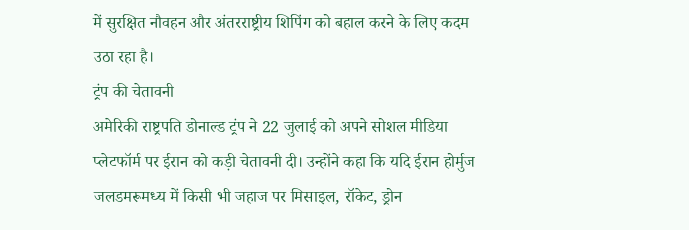में सुरक्षित नौवहन और अंतरराष्ट्रीय शिपिंग को बहाल करने के लिए कदम उठा रहा है।
ट्रंप की चेतावनी
अमेरिकी राष्ट्रपति डोनाल्ड ट्रंप ने 22 जुलाई को अपने सोशल मीडिया प्लेटफॉर्म पर ईरान को कड़ी चेतावनी दी। उन्होंने कहा कि यदि ईरान होर्मुज जलडमरूमध्य में किसी भी जहाज पर मिसाइल, रॉकेट, ड्रोन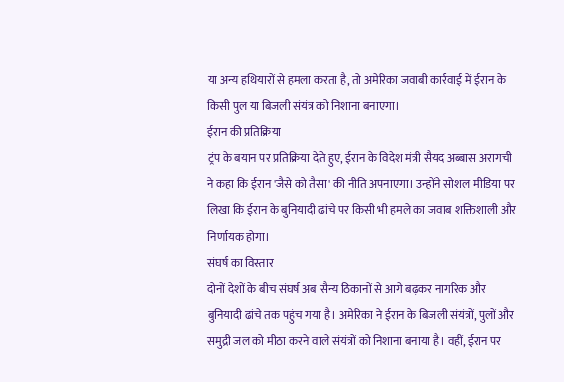या अन्य हथियारों से हमला करता है, तो अमेरिका जवाबी कार्रवाई में ईरान के किसी पुल या बिजली संयंत्र को निशाना बनाएगा।
ईरान की प्रतिक्रिया
ट्रंप के बयान पर प्रतिक्रिया देते हुए, ईरान के विदेश मंत्री सैयद अब्बास अरागची ने कहा कि ईरान 'जैसे को तैसा' की नीति अपनाएगा। उन्होंने सोशल मीडिया पर लिखा कि ईरान के बुनियादी ढांचे पर किसी भी हमले का जवाब शक्तिशाली और निर्णायक होगा।
संघर्ष का विस्तार
दोनों देशों के बीच संघर्ष अब सैन्य ठिकानों से आगे बढ़कर नागरिक और बुनियादी ढांचे तक पहुंच गया है। अमेरिका ने ईरान के बिजली संयंत्रों, पुलों और समुद्री जल को मीठा करने वाले संयंत्रों को निशाना बनाया है। वहीं, ईरान पर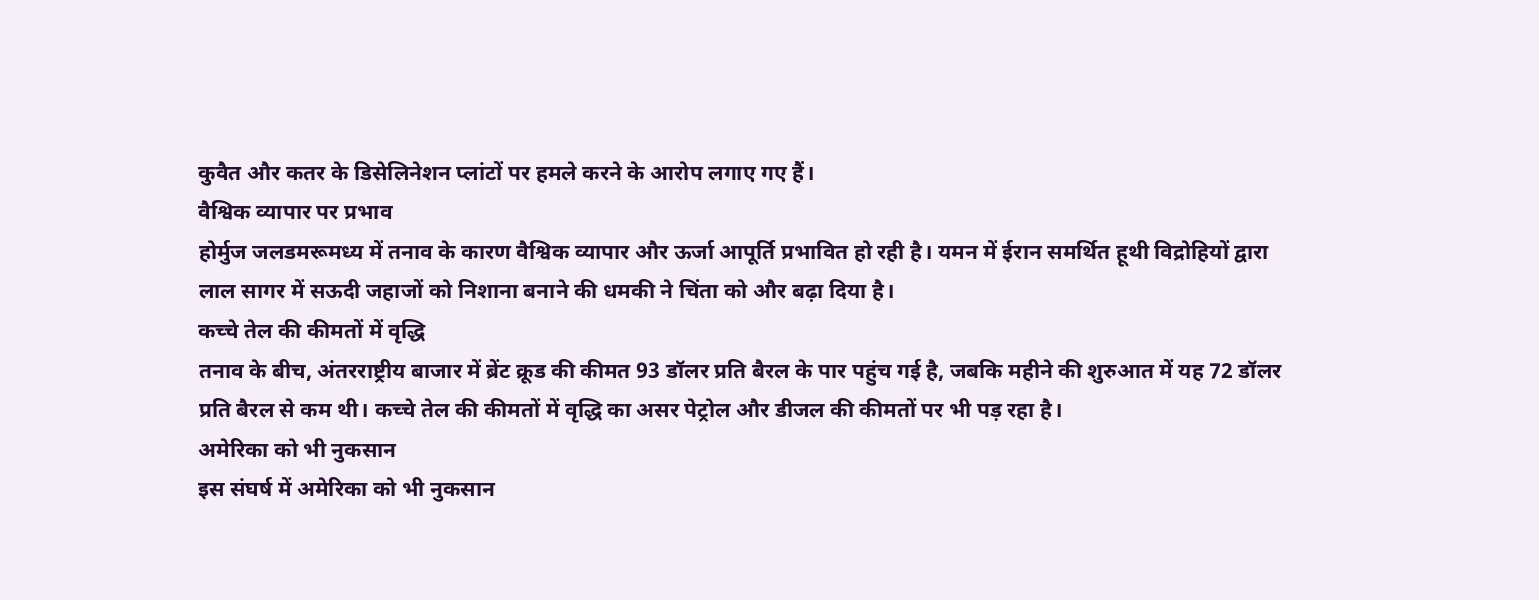कुवैत और कतर के डिसेलिनेशन प्लांटों पर हमले करने के आरोप लगाए गए हैं।
वैश्विक व्यापार पर प्रभाव
होर्मुज जलडमरूमध्य में तनाव के कारण वैश्विक व्यापार और ऊर्जा आपूर्ति प्रभावित हो रही है। यमन में ईरान समर्थित हूथी विद्रोहियों द्वारा लाल सागर में सऊदी जहाजों को निशाना बनाने की धमकी ने चिंता को और बढ़ा दिया है।
कच्चे तेल की कीमतों में वृद्धि
तनाव के बीच, अंतरराष्ट्रीय बाजार में ब्रेंट क्रूड की कीमत 93 डॉलर प्रति बैरल के पार पहुंच गई है, जबकि महीने की शुरुआत में यह 72 डॉलर प्रति बैरल से कम थी। कच्चे तेल की कीमतों में वृद्धि का असर पेट्रोल और डीजल की कीमतों पर भी पड़ रहा है।
अमेरिका को भी नुकसान
इस संघर्ष में अमेरिका को भी नुकसान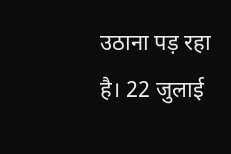उठाना पड़ रहा है। 22 जुलाई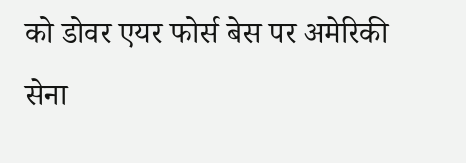को डोवर एयर फोर्स बेस पर अमेरिकी सेना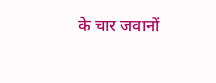के चार जवानों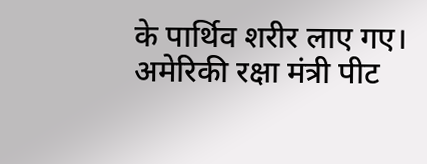के पार्थिव शरीर लाए गए। अमेरिकी रक्षा मंत्री पीट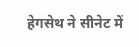हेगसेथ ने सीनेट में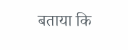बताया कि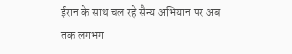ईरान के साथ चल रहे सैन्य अभियान पर अब तक लगभग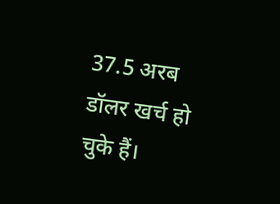37.5 अरब डॉलर खर्च हो चुके हैं।